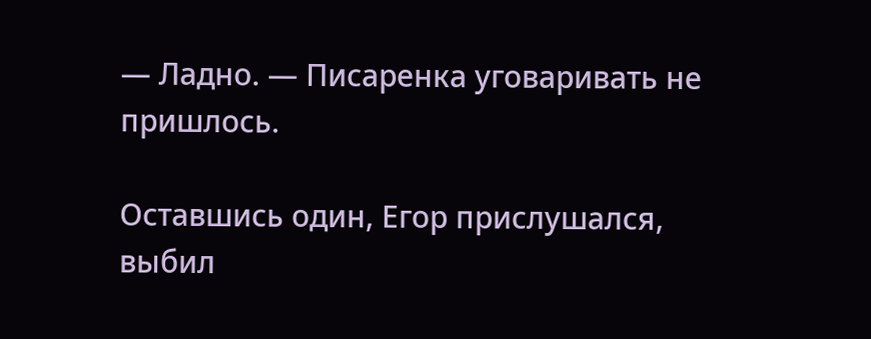— Ладно. — Писаренка уговаривать не пришлось.

Оставшись один, Егор прислушался, выбил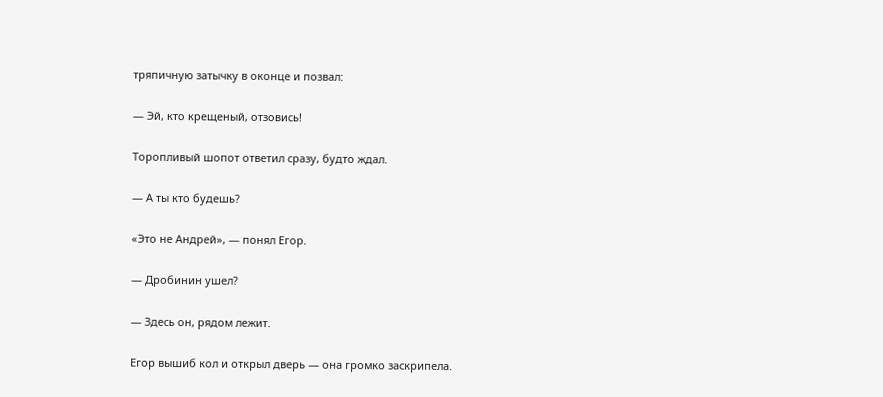тряпичную затычку в оконце и позвал:

— Эй, кто крещеный, отзовись!

Торопливый шопот ответил сразу, будто ждал.

— А ты кто будешь?

«Это не Андрей», — понял Егор.

— Дробинин ушел?

— Здесь он, рядом лежит.

Егор вышиб кол и открыл дверь — она громко заскрипела.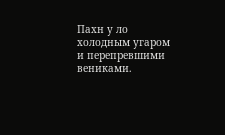Пахн у ло холодным угаром и перепревшими вениками.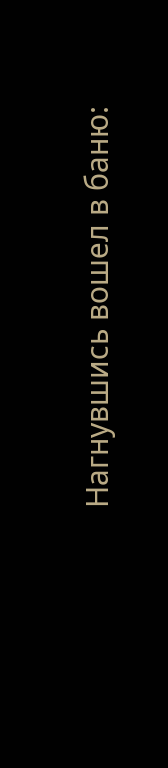Нагнувшись вошел в баню: